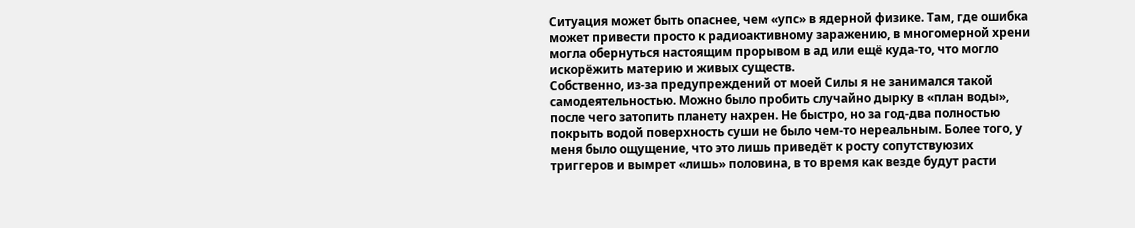Ситуация может быть опаснее, чем «упс» в ядерной физике. Там, где ошибка может привести просто к радиоактивному заражению, в многомерной хрени могла обернуться настоящим прорывом в ад или ещё куда-то, что могло искорёжить материю и живых существ.
Собственно, из-за предупреждений от моей Силы я не занимался такой самодеятельностью. Можно было пробить случайно дырку в «план воды», после чего затопить планету нахрен. Не быстро, но за год-два полностью покрыть водой поверхность суши не было чем-то нереальным. Более того, у меня было ощущение, что это лишь приведёт к росту сопутствуюзих триггеров и вымрет «лишь» половина, в то время как везде будут расти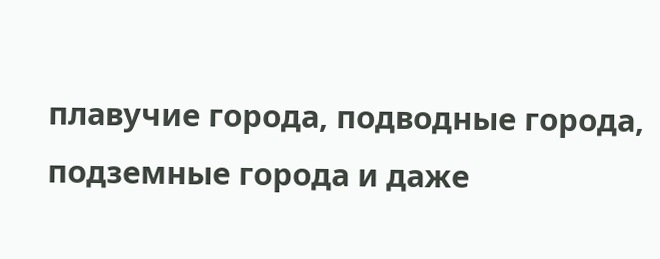плавучие города, подводные города, подземные города и даже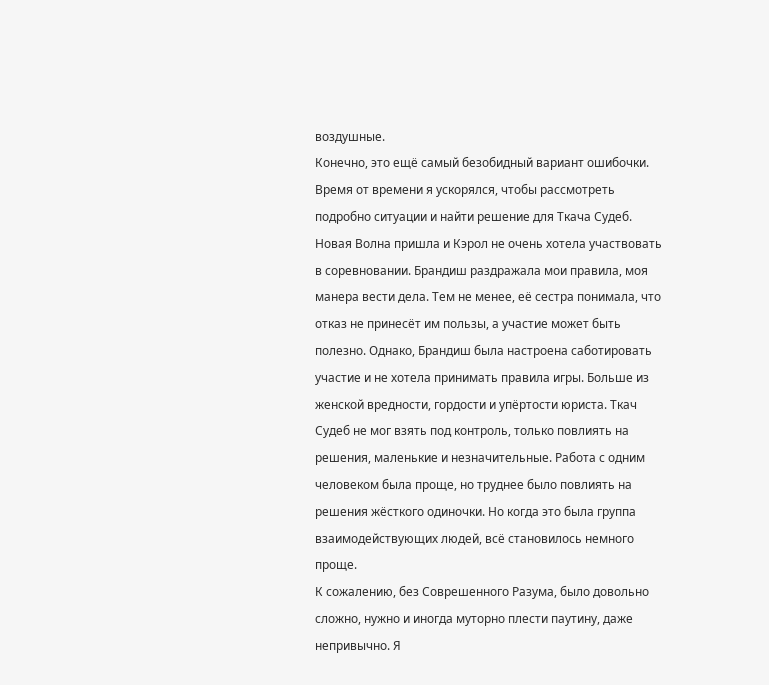воздушные.
Конечно, это ещё самый безобидный вариант ошибочки.
Время от времени я ускорялся, чтобы рассмотреть подробно ситуации и найти решение для Ткача Судеб. Новая Волна пришла и Кэрол не очень хотела участвовать в соревновании. Брандиш раздражала мои правила, моя манера вести дела. Тем не менее, её сестра понимала, что отказ не принесёт им пользы, а участие может быть полезно. Однако, Брандиш была настроена саботировать участие и не хотела принимать правила игры. Больше из женской вредности, гордости и упёртости юриста. Ткач Судеб не мог взять под контроль, только повлиять на решения, маленькие и незначительные. Работа с одним человеком была проще, но труднее было повлиять на решения жёсткого одиночки. Но когда это была группа взаимодействующих людей, всё становилось немного проще.
К сожалению, без Соврешенного Разума, было довольно сложно, нужно и иногда муторно плести паутину, даже непривычно. Я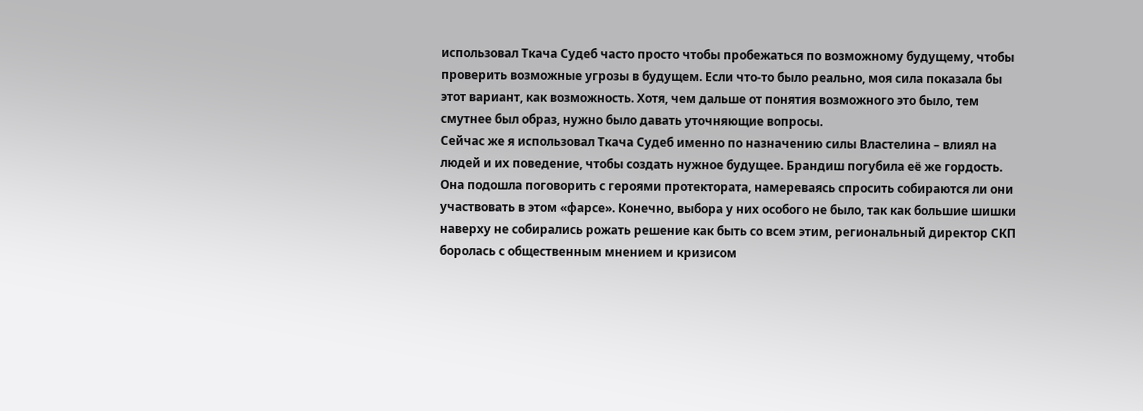использовал Ткача Судеб часто просто чтобы пробежаться по возможному будущему, чтобы проверить возможные угрозы в будущем. Если что-то было реально, моя сила показала бы этот вариант, как возможность. Хотя, чем дальше от понятия возможного это было, тем смутнее был образ, нужно было давать уточняющие вопросы.
Сейчас же я использовал Ткача Судеб именно по назначению силы Властелина – влиял на людей и их поведение, чтобы создать нужное будущее. Брандиш погубила её же гордость. Она подошла поговорить с героями протектората, намереваясь спросить собираются ли они участвовать в этом «фарсе». Конечно, выбора у них особого не было, так как большие шишки наверху не собирались рожать решение как быть со всем этим, региональный директор СКП боролась с общественным мнением и кризисом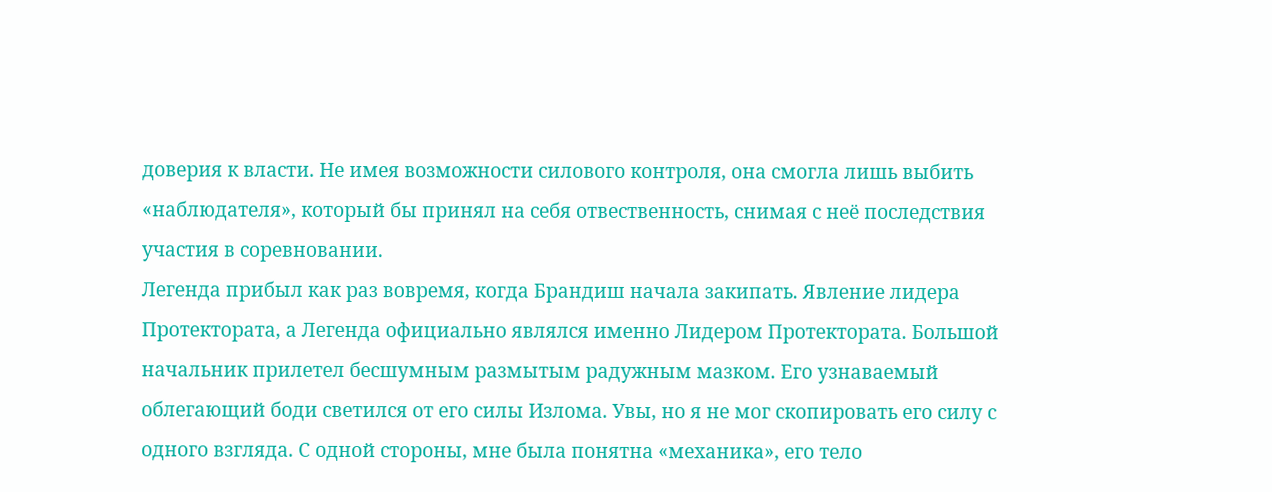доверия к власти. Не имея возможности силового контроля, она смогла лишь выбить «наблюдателя», который бы принял на себя отвественность, снимая с неё последствия участия в соревновании.
Легенда прибыл как раз вовремя, когда Брандиш начала закипать. Явление лидера Протектората, а Легенда официально являлся именно Лидером Протектората. Большой начальник прилетел бесшумным размытым радужным мазком. Его узнаваемый облегающий боди светился от его силы Излома. Увы, но я не мог скопировать его силу с одного взгляда. С одной стороны, мне была понятна «механика», его тело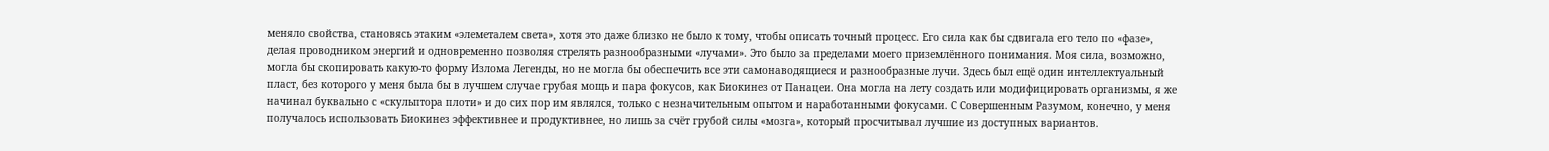меняло свойства, становясь этаким «элеметалем света», хотя это даже близко не было к тому, чтобы описать точный процесс. Его сила как бы сдвигала его тело по «фазе», делая проводником энергий и одновременно позволяя стрелять разнообразными «лучами». Это было за пределами моего приземлённого понимания. Моя сила, возможно, могла бы скопировать какую-то форму Излома Легенды, но не могла бы обеспечить все эти самонаводящиеся и разнообразные лучи. Здесь был ещё один интеллектуальный пласт, без которого у меня была бы в лучшем случае грубая мощь и пара фокусов, как Биокинез от Панацеи. Она могла на лету создать или модифицировать организмы, я же начинал буквально с «скульптора плоти» и до сих пор им являлся, только с незначительным опытом и наработанными фокусами. С Совершенным Разумом, конечно, у меня получалось использовать Биокинез эффективнее и продуктивнее, но лишь за счёт грубой силы «мозга», который просчитывал лучшие из доступных вариантов.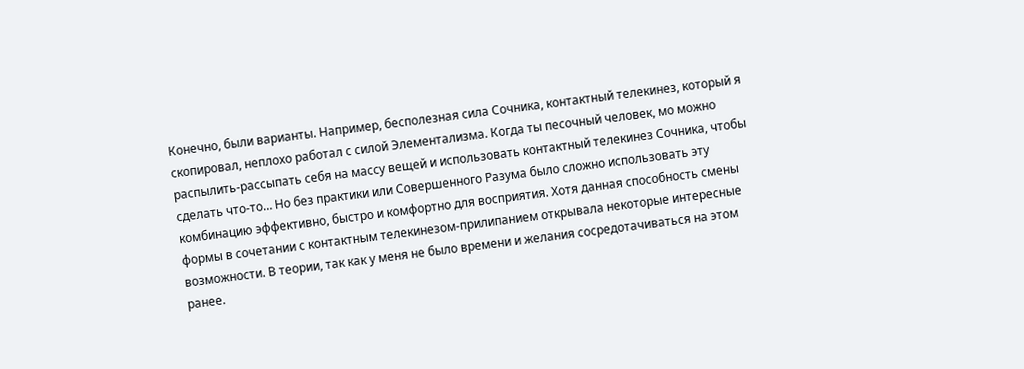Конечно, были варианты. Например, бесполезная сила Сочника, контактный телекинез, который я скопировал, неплохо работал с силой Элементализма. Когда ты песочный человек, мо можно распылить-рассыпать себя на массу вещей и использовать контактный телекинез Сочника, чтобы сделать что-то… Но без практики или Совершенного Разума было сложно использовать эту комбинацию эффективно, быстро и комфортно для восприятия. Хотя данная способность смены формы в сочетании с контактным телекинезом-прилипанием открывала некоторые интересные возможности. В теории, так как у меня не было времени и желания сосредотачиваться на этом ранее.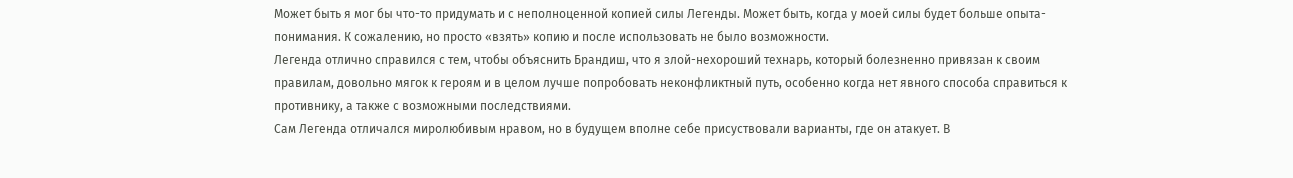Может быть я мог бы что-то придумать и с неполноценной копией силы Легенды. Может быть, когда у моей силы будет больше опыта-понимания. К сожалению, но просто «взять» копию и после использовать не было возможности.
Легенда отлично справился с тем, чтобы объяснить Брандиш, что я злой-нехороший технарь, который болезненно привязан к своим правилам, довольно мягок к героям и в целом лучше попробовать неконфликтный путь, особенно когда нет явного способа справиться к противнику, а также с возможными последствиями.
Сам Легенда отличался миролюбивым нравом, но в будущем вполне себе присуствовали варианты, где он атакует. В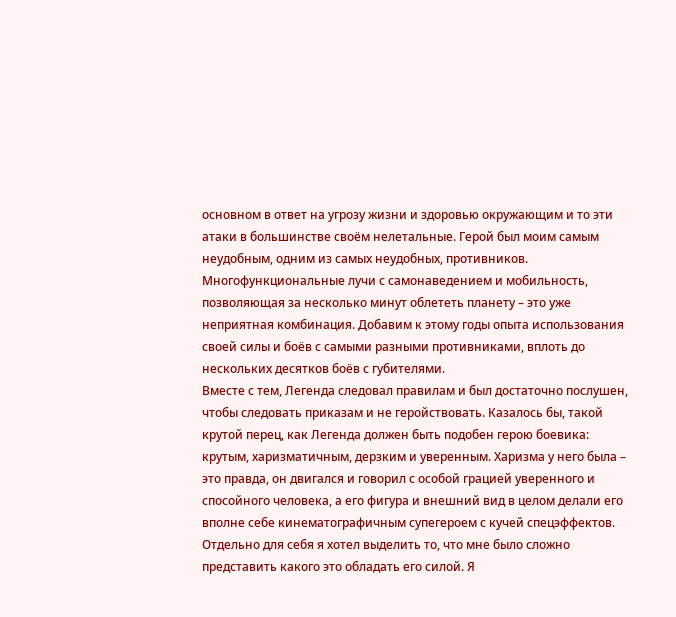основном в ответ на угрозу жизни и здоровью окружающим и то эти атаки в большинстве своём нелетальные. Герой был моим самым неудобным, одним из самых неудобных, противников. Многофункциональные лучи с самонаведением и мобильность, позволяющая за несколько минут облететь планету – это уже неприятная комбинация. Добавим к этому годы опыта использования своей силы и боёв с самыми разными противниками, вплоть до нескольких десятков боёв с губителями.
Вместе с тем, Легенда следовал правилам и был достаточно послушен, чтобы следовать приказам и не геройствовать. Казалось бы, такой крутой перец, как Легенда должен быть подобен герою боевика: крутым, харизматичным, дерзким и уверенным. Харизма у него была – это правда, он двигался и говорил с особой грацией уверенного и спосойного человека, а его фигура и внешний вид в целом делали его вполне себе кинематографичным супегероем с кучей спецэффектов.
Отдельно для себя я хотел выделить то, что мне было сложно представить какого это обладать его силой. Я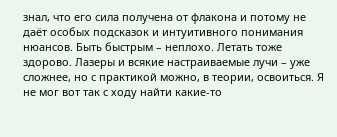знал, что его сила получена от флакона и потому не даёт особых подсказок и интуитивного понимания нюансов. Быть быстрым – неплохо. Летать тоже здорово. Лазеры и всякие настраиваемые лучи – уже сложнее, но с практикой можно, в теории, освоиться. Я не мог вот так с ходу найти какие-то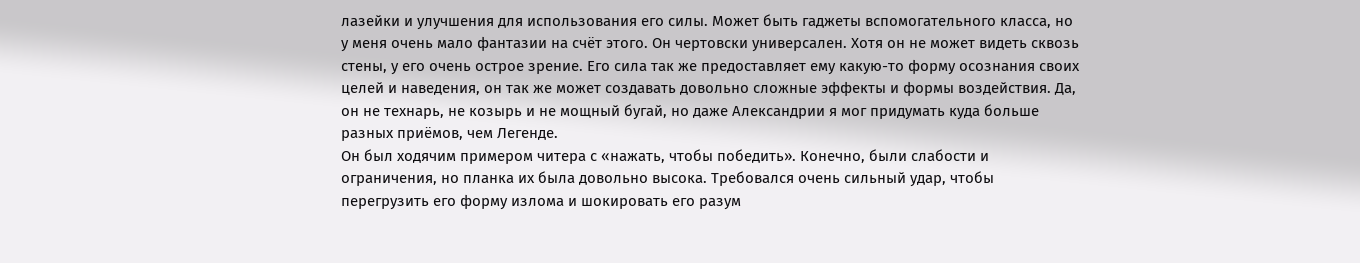лазейки и улучшения для использования его силы. Может быть гаджеты вспомогательного класса, но у меня очень мало фантазии на счёт этого. Он чертовски универсален. Хотя он не может видеть сквозь стены, у его очень острое зрение. Его сила так же предоставляет ему какую-то форму осознания своих целей и наведения, он так же может создавать довольно сложные эффекты и формы воздействия. Да, он не технарь, не козырь и не мощный бугай, но даже Александрии я мог придумать куда больше разных приёмов, чем Легенде.
Он был ходячим примером читера с «нажать, чтобы победить». Конечно, были слабости и ограничения, но планка их была довольно высока. Требовался очень сильный удар, чтобы перегрузить его форму излома и шокировать его разум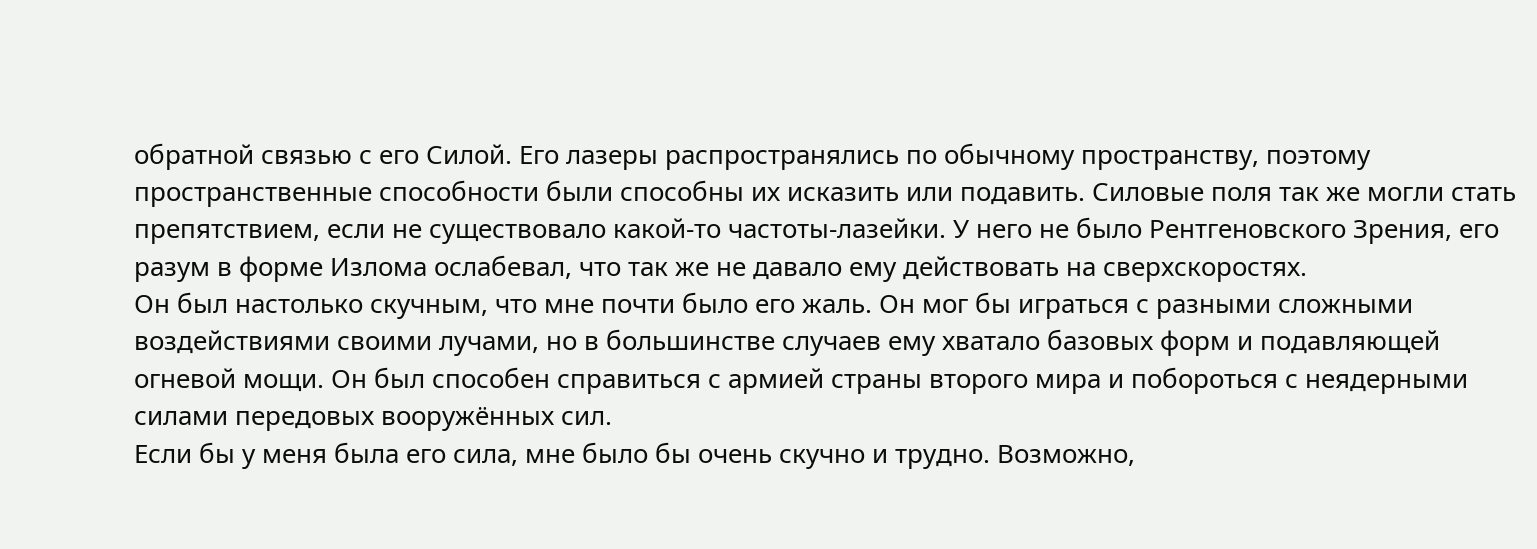обратной связью с его Силой. Его лазеры распространялись по обычному пространству, поэтому пространственные способности были способны их исказить или подавить. Силовые поля так же могли стать препятствием, если не существовало какой-то частоты-лазейки. У него не было Рентгеновского Зрения, его разум в форме Излома ослабевал, что так же не давало ему действовать на сверхскоростях.
Он был настолько скучным, что мне почти было его жаль. Он мог бы играться с разными сложными воздействиями своими лучами, но в большинстве случаев ему хватало базовых форм и подавляющей огневой мощи. Он был способен справиться с армией страны второго мира и побороться с неядерными силами передовых вооружённых сил.
Если бы у меня была его сила, мне было бы очень скучно и трудно. Возможно,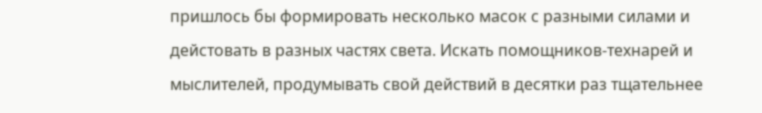пришлось бы формировать несколько масок с разными силами и дейстовать в разных частях света. Искать помощников-технарей и мыслителей, продумывать свой действий в десятки раз тщательнее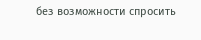без возможности спросить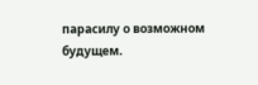парасилу о возможном будущем.